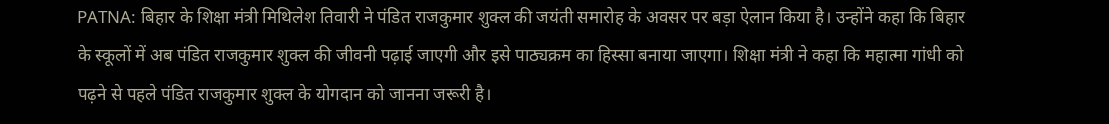PATNA: बिहार के शिक्षा मंत्री मिथिलेश तिवारी ने पंडित राजकुमार शुक्ल की जयंती समारोह के अवसर पर बड़ा ऐलान किया है। उन्होंने कहा कि बिहार के स्कूलों में अब पंडित राजकुमार शुक्ल की जीवनी पढ़ाई जाएगी और इसे पाठ्यक्रम का हिस्सा बनाया जाएगा। शिक्षा मंत्री ने कहा कि महात्मा गांधी को पढ़ने से पहले पंडित राजकुमार शुक्ल के योगदान को जानना जरूरी है।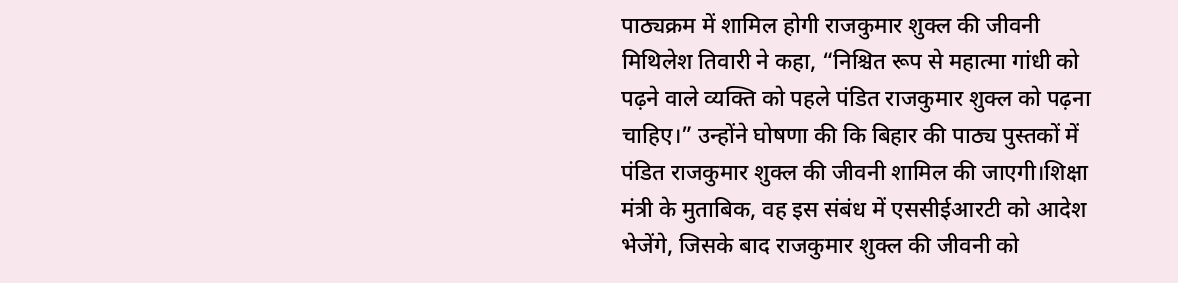पाठ्यक्रम में शामिल होगी राजकुमार शुक्ल की जीवनी
मिथिलेश तिवारी ने कहा, “निश्चित रूप से महात्मा गांधी को पढ़ने वाले व्यक्ति को पहले पंडित राजकुमार शुक्ल को पढ़ना चाहिए।” उन्होंने घोषणा की कि बिहार की पाठ्य पुस्तकों में पंडित राजकुमार शुक्ल की जीवनी शामिल की जाएगी।शिक्षा मंत्री के मुताबिक, वह इस संबंध में एससीईआरटी को आदेश भेजेंगे, जिसके बाद राजकुमार शुक्ल की जीवनी को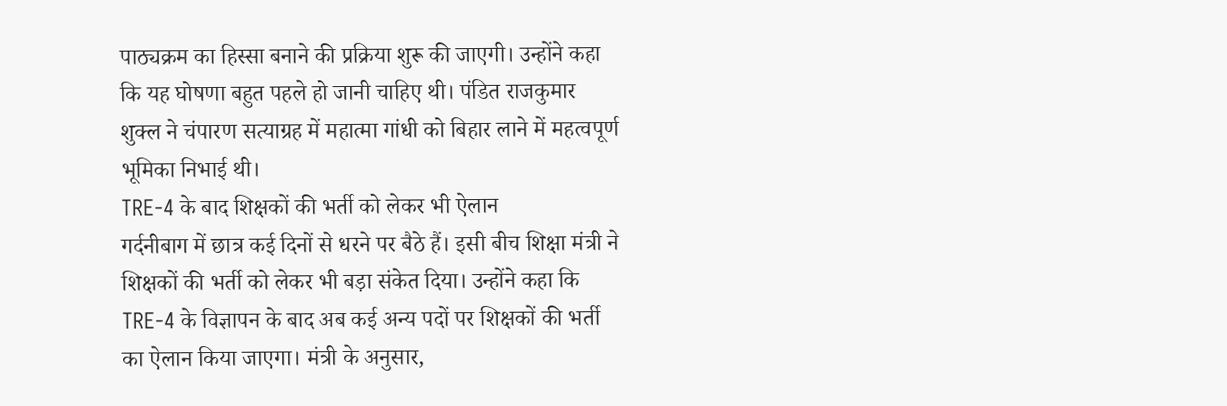पाठ्यक्रम का हिस्सा बनाने की प्रक्रिया शुरू की जाएगी। उन्होंने कहा कि यह घोषणा बहुत पहले हो जानी चाहिए थी। पंडित राजकुमार शुक्ल ने चंपारण सत्याग्रह में महात्मा गांधी को बिहार लाने में महत्वपूर्ण भूमिका निभाई थी।
TRE-4 के बाद शिक्षकों की भर्ती को लेकर भी ऐलान
गर्दनीबाग में छात्र कई दिनों से धरने पर बैठे हैं। इसी बीच शिक्षा मंत्री ने शिक्षकों की भर्ती को लेकर भी बड़ा संकेत दिया। उन्होंने कहा कि TRE-4 के विज्ञापन के बाद अब कई अन्य पदों पर शिक्षकों की भर्ती का ऐलान किया जाएगा। मंत्री के अनुसार,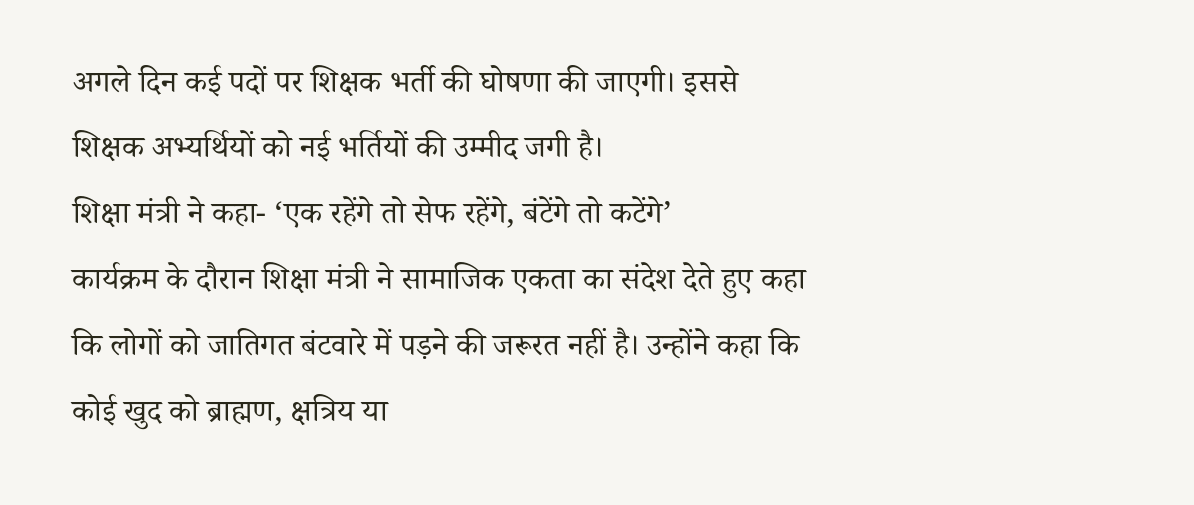अगले दिन कई पदों पर शिक्षक भर्ती की घोषणा की जाएगी। इससे शिक्षक अभ्यर्थियों को नई भर्तियों की उम्मीद जगी है।
शिक्षा मंत्री ने कहा- ‘एक रहेंगे तो सेफ रहेंगे, बंटेंगे तो कटेंगे’
कार्यक्रम के दौरान शिक्षा मंत्री ने सामाजिक एकता का संदेश देते हुए कहा कि लोगों को जातिगत बंटवारे में पड़ने की जरूरत नहीं है। उन्होंने कहा कि कोई खुद को ब्राह्मण, क्षत्रिय या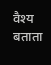वैश्य बताता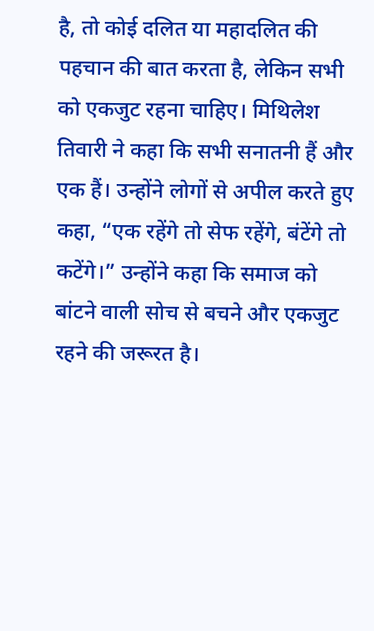है, तो कोई दलित या महादलित की पहचान की बात करता है, लेकिन सभी को एकजुट रहना चाहिए। मिथिलेश तिवारी ने कहा कि सभी सनातनी हैं और एक हैं। उन्होंने लोगों से अपील करते हुए कहा, “एक रहेंगे तो सेफ रहेंगे, बंटेंगे तो कटेंगे।” उन्होंने कहा कि समाज को बांटने वाली सोच से बचने और एकजुट रहने की जरूरत है।